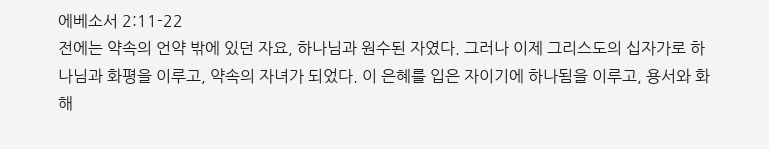에베소서 2:11-22
전에는 약속의 언약 밖에 있던 자요, 하나님과 원수된 자였다. 그러나 이제 그리스도의 십자가로 하나님과 화평을 이루고, 약속의 자녀가 되었다. 이 은혜를 입은 자이기에 하나됨을 이루고, 용서와 화해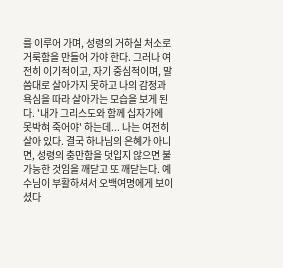를 이루어 가며, 성령의 거하실 처소로 거룩함을 만들어 가야 한다. 그러나 여전히 이기적이고, 자기 중심적이며, 말씀대로 살아가지 못하고 나의 감정과 욕심을 따라 살아가는 모습을 보게 된다. '내가 그리스도와 함께 십자가에 못박혀 죽어야' 하는데... 나는 여전히 살아 있다. 결국 하나님의 은혜가 아니면, 성령의 충만함을 덧입지 않으면 불가능한 것임을 깨닫고 또 깨닫는다. 예수님이 부활하셔서 오백여명에게 보이셨다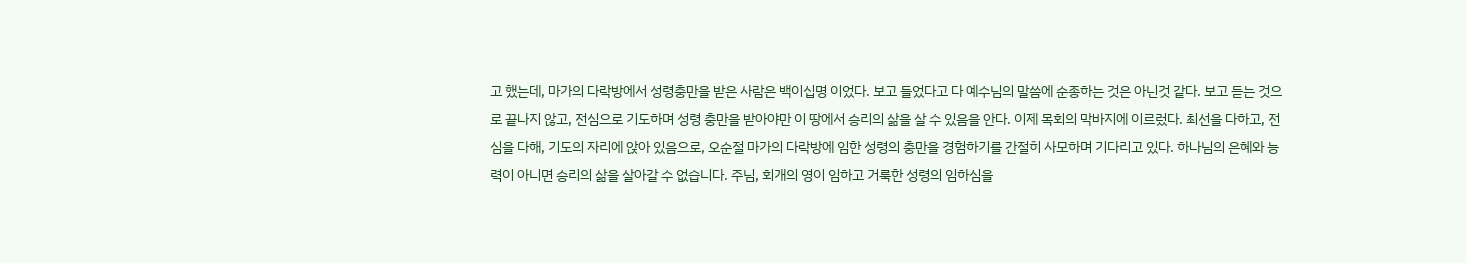고 했는데, 마가의 다락방에서 성령충만을 받은 사람은 백이십명 이었다. 보고 들었다고 다 예수님의 말씀에 순종하는 것은 아닌것 같다. 보고 듣는 것으로 끝나지 않고, 전심으로 기도하며 성령 충만을 받아야만 이 땅에서 승리의 삶을 살 수 있음을 안다. 이제 목회의 막바지에 이르렀다. 최선을 다하고, 전심을 다해, 기도의 자리에 앉아 있음으로, 오순절 마가의 다락방에 임한 성령의 충만을 경험하기를 간절히 사모하며 기다리고 있다. 하나님의 은혜와 능력이 아니면 승리의 삶을 살아갈 수 없습니다. 주님, 회개의 영이 임하고 거룩한 성령의 임하심을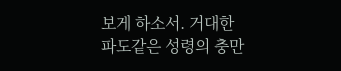보게 하소서. 거대한 파도같은 성령의 충만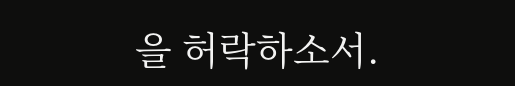을 허락하소서.